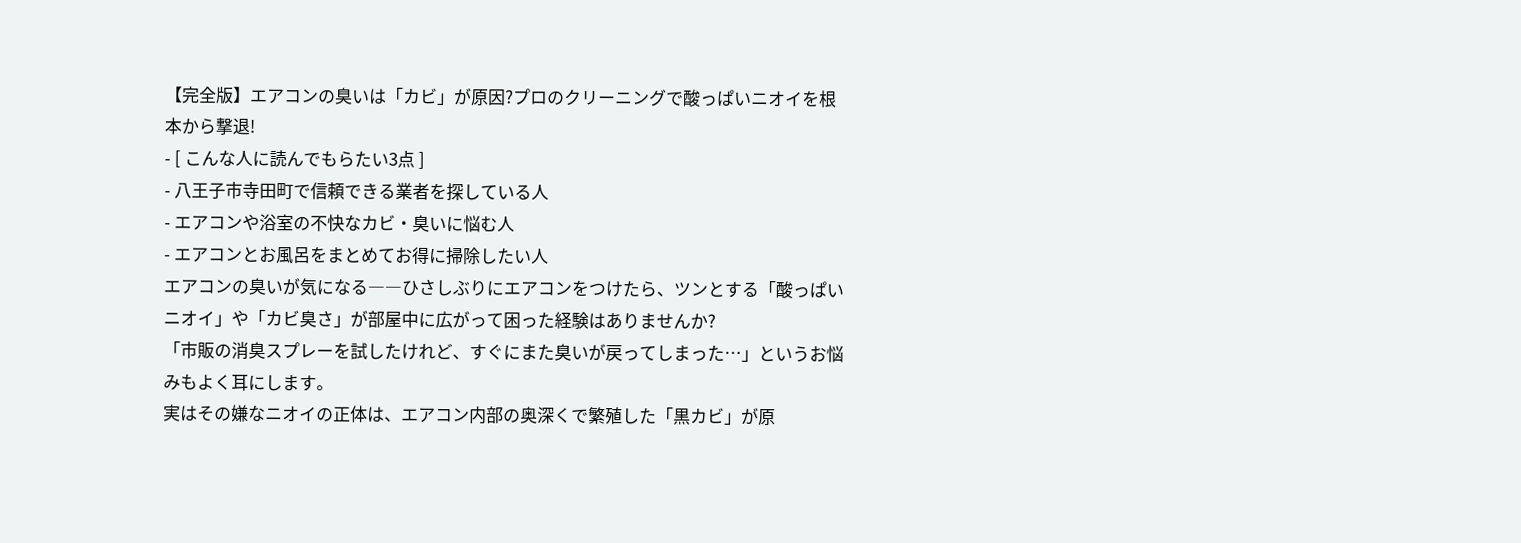【完全版】エアコンの臭いは「カビ」が原因?プロのクリーニングで酸っぱいニオイを根本から撃退!
- [ こんな人に読んでもらたい3点 ]
- 八王子市寺田町で信頼できる業者を探している人
- エアコンや浴室の不快なカビ・臭いに悩む人
- エアコンとお風呂をまとめてお得に掃除したい人
エアコンの臭いが気になる――ひさしぶりにエアコンをつけたら、ツンとする「酸っぱいニオイ」や「カビ臭さ」が部屋中に広がって困った経験はありませんか?
「市販の消臭スプレーを試したけれど、すぐにまた臭いが戻ってしまった…」というお悩みもよく耳にします。
実はその嫌なニオイの正体は、エアコン内部の奥深くで繁殖した「黒カビ」が原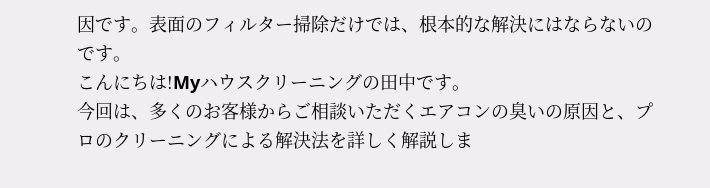因です。表面のフィルター掃除だけでは、根本的な解決にはならないのです。
こんにちは!Myハウスクリーニングの田中です。
今回は、多くのお客様からご相談いただくエアコンの臭いの原因と、プロのクリーニングによる解決法を詳しく解説しま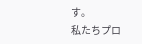す。
私たちプロ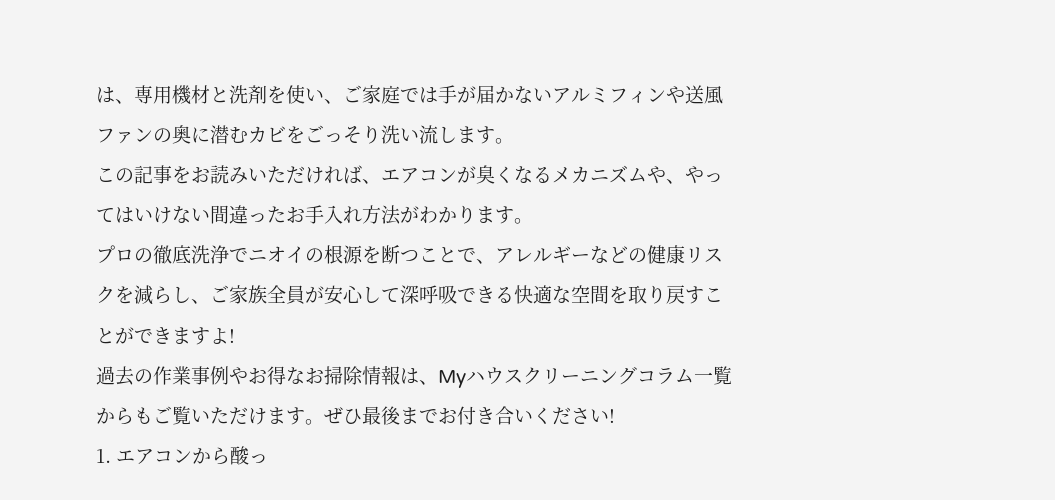は、専用機材と洗剤を使い、ご家庭では手が届かないアルミフィンや送風ファンの奥に潜むカビをごっそり洗い流します。
この記事をお読みいただければ、エアコンが臭くなるメカニズムや、やってはいけない間違ったお手入れ方法がわかります。
プロの徹底洗浄でニオイの根源を断つことで、アレルギーなどの健康リスクを減らし、ご家族全員が安心して深呼吸できる快適な空間を取り戻すことができますよ!
過去の作業事例やお得なお掃除情報は、Myハウスクリーニングコラム一覧からもご覧いただけます。ぜひ最後までお付き合いください!
1. エアコンから酸っ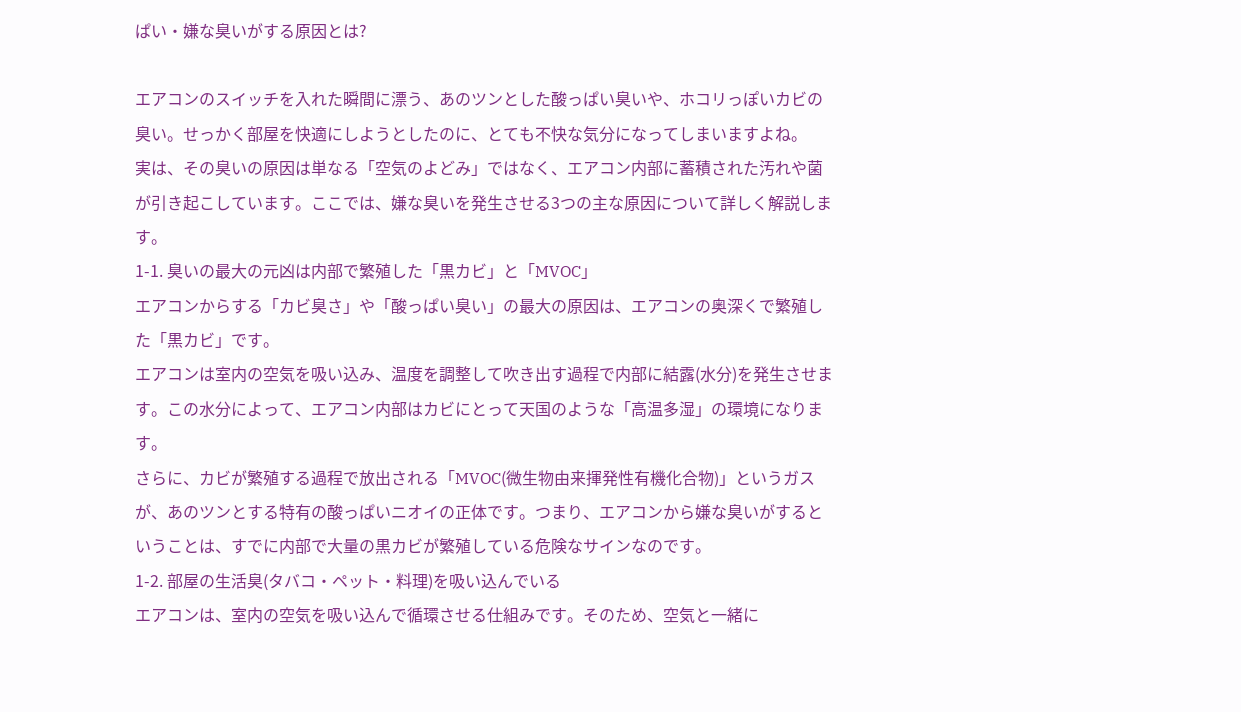ぱい・嫌な臭いがする原因とは?

エアコンのスイッチを入れた瞬間に漂う、あのツンとした酸っぱい臭いや、ホコリっぽいカビの臭い。せっかく部屋を快適にしようとしたのに、とても不快な気分になってしまいますよね。
実は、その臭いの原因は単なる「空気のよどみ」ではなく、エアコン内部に蓄積された汚れや菌が引き起こしています。ここでは、嫌な臭いを発生させる3つの主な原因について詳しく解説します。
1-1. 臭いの最大の元凶は内部で繁殖した「黒カビ」と「MVOC」
エアコンからする「カビ臭さ」や「酸っぱい臭い」の最大の原因は、エアコンの奥深くで繁殖した「黒カビ」です。
エアコンは室内の空気を吸い込み、温度を調整して吹き出す過程で内部に結露(水分)を発生させます。この水分によって、エアコン内部はカビにとって天国のような「高温多湿」の環境になります。
さらに、カビが繁殖する過程で放出される「MVOC(微生物由来揮発性有機化合物)」というガスが、あのツンとする特有の酸っぱいニオイの正体です。つまり、エアコンから嫌な臭いがするということは、すでに内部で大量の黒カビが繁殖している危険なサインなのです。
1-2. 部屋の生活臭(タバコ・ペット・料理)を吸い込んでいる
エアコンは、室内の空気を吸い込んで循環させる仕組みです。そのため、空気と一緒に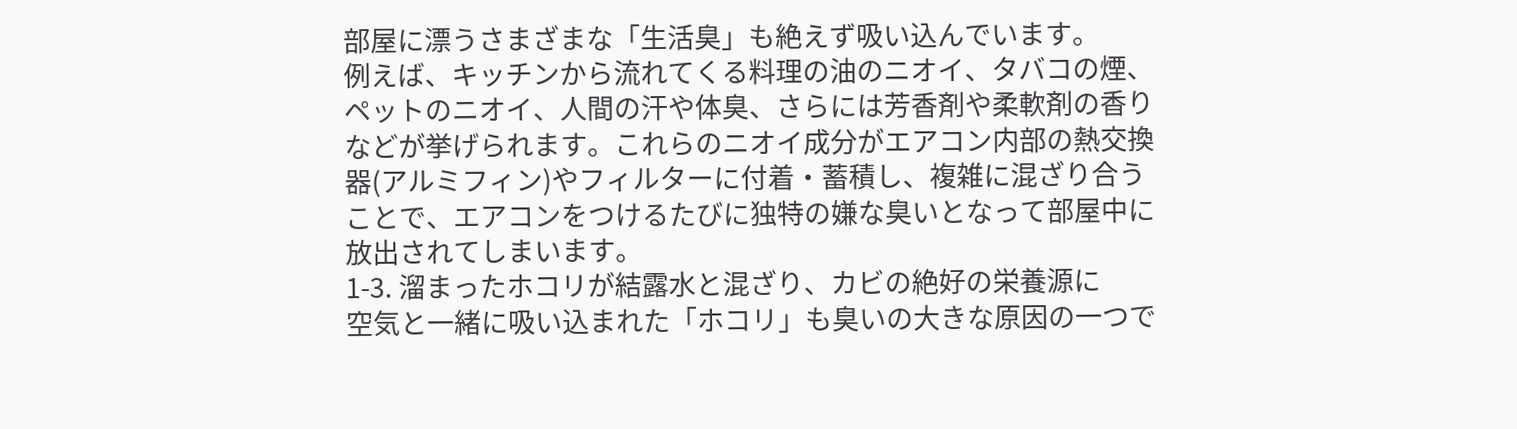部屋に漂うさまざまな「生活臭」も絶えず吸い込んでいます。
例えば、キッチンから流れてくる料理の油のニオイ、タバコの煙、ペットのニオイ、人間の汗や体臭、さらには芳香剤や柔軟剤の香りなどが挙げられます。これらのニオイ成分がエアコン内部の熱交換器(アルミフィン)やフィルターに付着・蓄積し、複雑に混ざり合うことで、エアコンをつけるたびに独特の嫌な臭いとなって部屋中に放出されてしまいます。
1-3. 溜まったホコリが結露水と混ざり、カビの絶好の栄養源に
空気と一緒に吸い込まれた「ホコリ」も臭いの大きな原因の一つで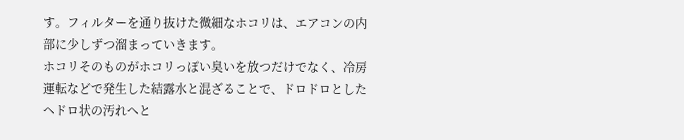す。フィルターを通り抜けた微細なホコリは、エアコンの内部に少しずつ溜まっていきます。
ホコリそのものがホコリっぽい臭いを放つだけでなく、冷房運転などで発生した結露水と混ざることで、ドロドロとしたヘドロ状の汚れへと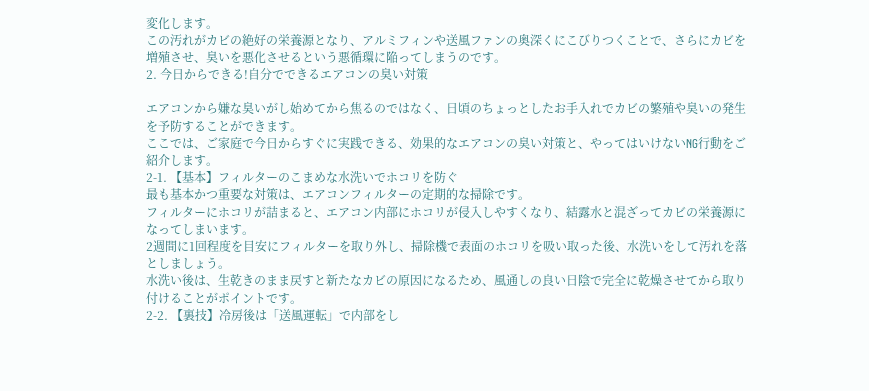変化します。
この汚れがカビの絶好の栄養源となり、アルミフィンや送風ファンの奥深くにこびりつくことで、さらにカビを増殖させ、臭いを悪化させるという悪循環に陥ってしまうのです。
2. 今日からできる!自分でできるエアコンの臭い対策

エアコンから嫌な臭いがし始めてから焦るのではなく、日頃のちょっとしたお手入れでカビの繁殖や臭いの発生を予防することができます。
ここでは、ご家庭で今日からすぐに実践できる、効果的なエアコンの臭い対策と、やってはいけないNG行動をご紹介します。
2-1. 【基本】フィルターのこまめな水洗いでホコリを防ぐ
最も基本かつ重要な対策は、エアコンフィルターの定期的な掃除です。
フィルターにホコリが詰まると、エアコン内部にホコリが侵入しやすくなり、結露水と混ざってカビの栄養源になってしまいます。
2週間に1回程度を目安にフィルターを取り外し、掃除機で表面のホコリを吸い取った後、水洗いをして汚れを落としましょう。
水洗い後は、生乾きのまま戻すと新たなカビの原因になるため、風通しの良い日陰で完全に乾燥させてから取り付けることがポイントです。
2-2. 【裏技】冷房後は「送風運転」で内部をし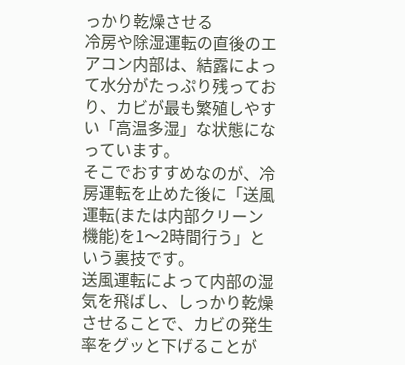っかり乾燥させる
冷房や除湿運転の直後のエアコン内部は、結露によって水分がたっぷり残っており、カビが最も繁殖しやすい「高温多湿」な状態になっています。
そこでおすすめなのが、冷房運転を止めた後に「送風運転(または内部クリーン機能)を1〜2時間行う」という裏技です。
送風運転によって内部の湿気を飛ばし、しっかり乾燥させることで、カビの発生率をグッと下げることが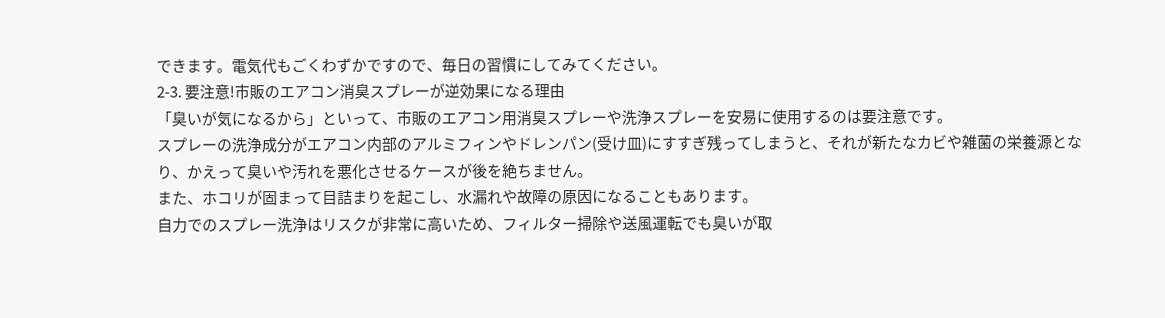できます。電気代もごくわずかですので、毎日の習慣にしてみてください。
2-3. 要注意!市販のエアコン消臭スプレーが逆効果になる理由
「臭いが気になるから」といって、市販のエアコン用消臭スプレーや洗浄スプレーを安易に使用するのは要注意です。
スプレーの洗浄成分がエアコン内部のアルミフィンやドレンパン(受け皿)にすすぎ残ってしまうと、それが新たなカビや雑菌の栄養源となり、かえって臭いや汚れを悪化させるケースが後を絶ちません。
また、ホコリが固まって目詰まりを起こし、水漏れや故障の原因になることもあります。
自力でのスプレー洗浄はリスクが非常に高いため、フィルター掃除や送風運転でも臭いが取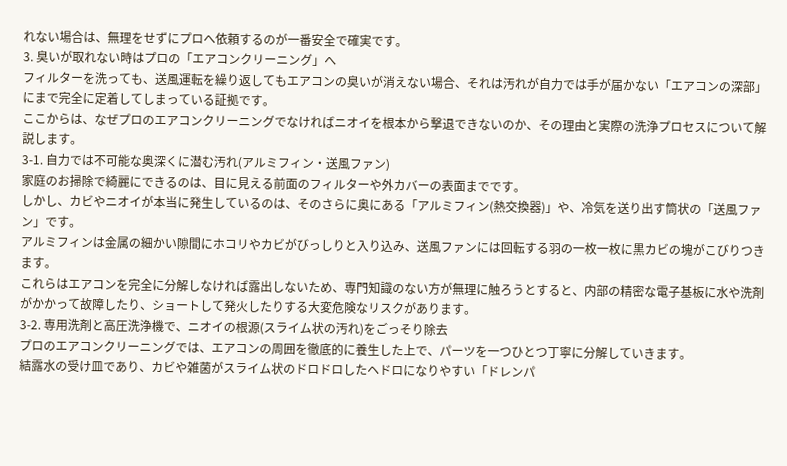れない場合は、無理をせずにプロへ依頼するのが一番安全で確実です。
3. 臭いが取れない時はプロの「エアコンクリーニング」へ
フィルターを洗っても、送風運転を繰り返してもエアコンの臭いが消えない場合、それは汚れが自力では手が届かない「エアコンの深部」にまで完全に定着してしまっている証拠です。
ここからは、なぜプロのエアコンクリーニングでなければニオイを根本から撃退できないのか、その理由と実際の洗浄プロセスについて解説します。
3-1. 自力では不可能な奥深くに潜む汚れ(アルミフィン・送風ファン)
家庭のお掃除で綺麗にできるのは、目に見える前面のフィルターや外カバーの表面までです。
しかし、カビやニオイが本当に発生しているのは、そのさらに奥にある「アルミフィン(熱交換器)」や、冷気を送り出す筒状の「送風ファン」です。
アルミフィンは金属の細かい隙間にホコリやカビがびっしりと入り込み、送風ファンには回転する羽の一枚一枚に黒カビの塊がこびりつきます。
これらはエアコンを完全に分解しなければ露出しないため、専門知識のない方が無理に触ろうとすると、内部の精密な電子基板に水や洗剤がかかって故障したり、ショートして発火したりする大変危険なリスクがあります。
3-2. 専用洗剤と高圧洗浄機で、ニオイの根源(スライム状の汚れ)をごっそり除去
プロのエアコンクリーニングでは、エアコンの周囲を徹底的に養生した上で、パーツを一つひとつ丁寧に分解していきます。
結露水の受け皿であり、カビや雑菌がスライム状のドロドロしたヘドロになりやすい「ドレンパ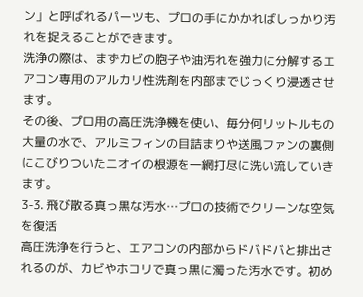ン」と呼ばれるパーツも、プロの手にかかればしっかり汚れを捉えることができます。
洗浄の際は、まずカビの胞子や油汚れを強力に分解するエアコン専用のアルカリ性洗剤を内部までじっくり浸透させます。
その後、プロ用の高圧洗浄機を使い、毎分何リットルもの大量の水で、アルミフィンの目詰まりや送風ファンの裏側にこびりついたニオイの根源を一網打尽に洗い流していきます。
3-3. 飛び散る真っ黒な汚水…プロの技術でクリーンな空気を復活
高圧洗浄を行うと、エアコンの内部からドバドバと排出されるのが、カビやホコリで真っ黒に濁った汚水です。初め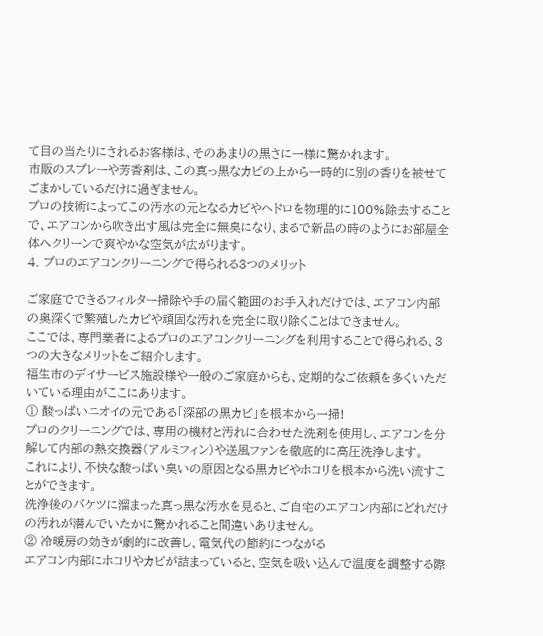て目の当たりにされるお客様は、そのあまりの黒さに一様に驚かれます。
市販のスプレーや芳香剤は、この真っ黒なカビの上から一時的に別の香りを被せてごまかしているだけに過ぎません。
プロの技術によってこの汚水の元となるカビやヘドロを物理的に100%除去することで、エアコンから吹き出す風は完全に無臭になり、まるで新品の時のようにお部屋全体へクリーンで爽やかな空気が広がります。
4. プロのエアコンクリーニングで得られる3つのメリット

ご家庭でできるフィルター掃除や手の届く範囲のお手入れだけでは、エアコン内部の奥深くで繁殖したカビや頑固な汚れを完全に取り除くことはできません。
ここでは、専門業者によるプロのエアコンクリーニングを利用することで得られる、3つの大きなメリットをご紹介します。
福生市のデイサービス施設様や一般のご家庭からも、定期的なご依頼を多くいただいている理由がここにあります。
① 酸っぱいニオイの元である「深部の黒カビ」を根本から一掃!
プロのクリーニングでは、専用の機材と汚れに合わせた洗剤を使用し、エアコンを分解して内部の熱交換器(アルミフィン)や送風ファンを徹底的に高圧洗浄します。
これにより、不快な酸っぱい臭いの原因となる黒カビやホコリを根本から洗い流すことができます。
洗浄後のバケツに溜まった真っ黒な汚水を見ると、ご自宅のエアコン内部にどれだけの汚れが潜んでいたかに驚かれること間違いありません。
② 冷暖房の効きが劇的に改善し、電気代の節約につながる
エアコン内部にホコリやカビが詰まっていると、空気を吸い込んで温度を調整する際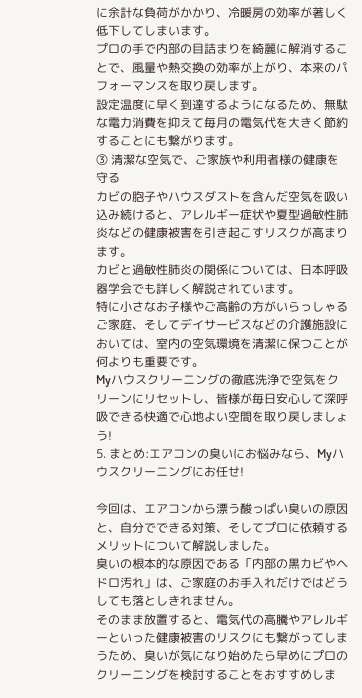に余計な負荷がかかり、冷暖房の効率が著しく低下してしまいます。
プロの手で内部の目詰まりを綺麗に解消することで、風量や熱交換の効率が上がり、本来のパフォーマンスを取り戻します。
設定温度に早く到達するようになるため、無駄な電力消費を抑えて毎月の電気代を大きく節約することにも繋がります。
③ 清潔な空気で、ご家族や利用者様の健康を守る
カビの胞子やハウスダストを含んだ空気を吸い込み続けると、アレルギー症状や夏型過敏性肺炎などの健康被害を引き起こすリスクが高まります。
カビと過敏性肺炎の関係については、日本呼吸器学会でも詳しく解説されています。
特に小さなお子様やご高齢の方がいらっしゃるご家庭、そしてデイサービスなどの介護施設においては、室内の空気環境を清潔に保つことが何よりも重要です。
Myハウスクリーニングの徹底洗浄で空気をクリーンにリセットし、皆様が毎日安心して深呼吸できる快適で心地よい空間を取り戻しましょう!
5. まとめ:エアコンの臭いにお悩みなら、Myハウスクリーニングにお任せ!

今回は、エアコンから漂う酸っぱい臭いの原因と、自分でできる対策、そしてプロに依頼するメリットについて解説しました。
臭いの根本的な原因である「内部の黒カビやヘドロ汚れ」は、ご家庭のお手入れだけではどうしても落としきれません。
そのまま放置すると、電気代の高騰やアレルギーといった健康被害のリスクにも繋がってしまうため、臭いが気になり始めたら早めにプロのクリーニングを検討することをおすすめしま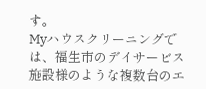す。
Myハウスクリーニングでは、福生市のデイサービス施設様のような複数台のエ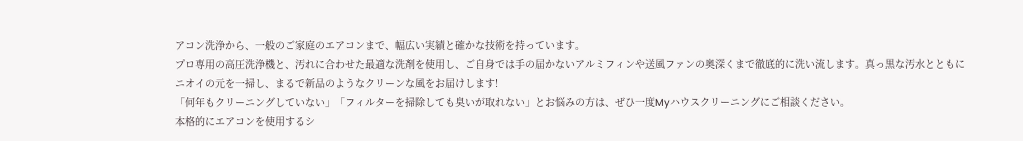アコン洗浄から、一般のご家庭のエアコンまで、幅広い実績と確かな技術を持っています。
プロ専用の高圧洗浄機と、汚れに合わせた最適な洗剤を使用し、ご自身では手の届かないアルミフィンや送風ファンの奥深くまで徹底的に洗い流します。真っ黒な汚水とともにニオイの元を一掃し、まるで新品のようなクリーンな風をお届けします!
「何年もクリーニングしていない」「フィルターを掃除しても臭いが取れない」とお悩みの方は、ぜひ一度Myハウスクリーニングにご相談ください。
本格的にエアコンを使用するシ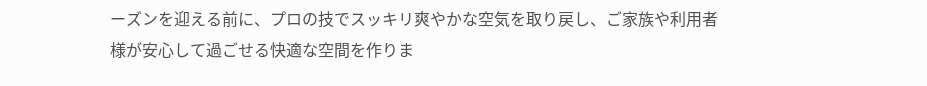ーズンを迎える前に、プロの技でスッキリ爽やかな空気を取り戻し、ご家族や利用者様が安心して過ごせる快適な空間を作りま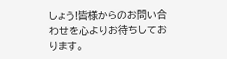しょう!皆様からのお問い合わせを心よりお待ちしております。